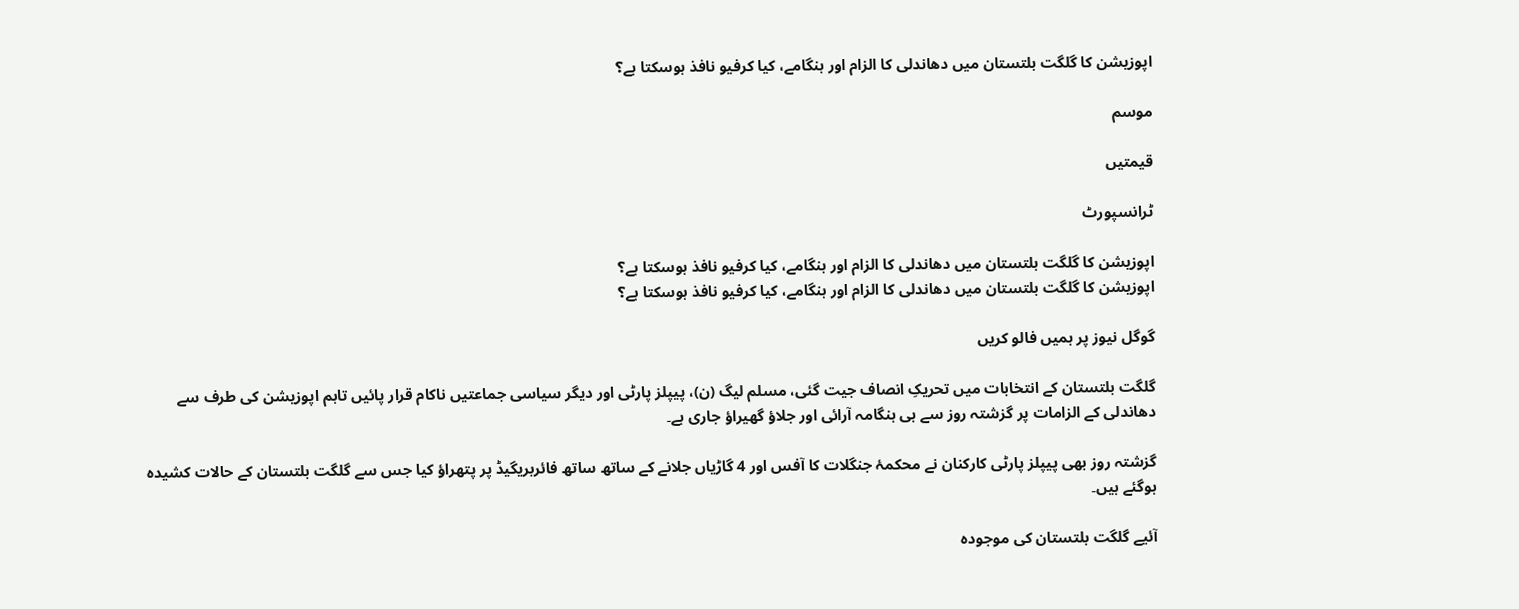اپوزیشن کا گلگت بلتستان میں دھاندلی کا الزام اور ہنگامے، کیا کرفیو نافذ ہوسکتا ہے؟

موسم

قیمتیں

ٹرانسپورٹ

اپوزیشن کا گلگت بلتستان میں دھاندلی کا الزام اور ہنگامے، کیا کرفیو نافذ ہوسکتا ہے؟
اپوزیشن کا گلگت بلتستان میں دھاندلی کا الزام اور ہنگامے، کیا کرفیو نافذ ہوسکتا ہے؟

گوگل نیوز پر ہمیں فالو کریں

گلگت بلتستان کے انتخابات میں تحریکِ انصاف جیت گئی، مسلم لیگ (ن)، پیپلز پارٹی اور دیگر سیاسی جماعتیں ناکام قرار پائیں تاہم اپوزیشن کی طرف سے دھاندلی کے الزامات پر گزشتہ روز سے ہی ہنگامہ آرائی اور جلاؤ گھیراؤ جاری ہے۔

گزشتہ روز بھی پیپلز پارٹی کارکنان نے محکمۂ جنگلات کا آفس اور 4 گاڑیاں جلانے کے ساتھ ساتھ فائربریگیڈ پر پتھراؤ کیا جس سے گلگت بلتستان کے حالات کشیدہ ہوگئے ہیں۔

آئیے گلگت بلتستان کی موجودہ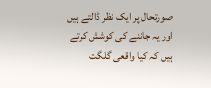صورتحال پر ایک نظر ڈالتے ہیں اور یہ جاننے کی کوشش کرتے ہیں کہ کیا واقعی گلگت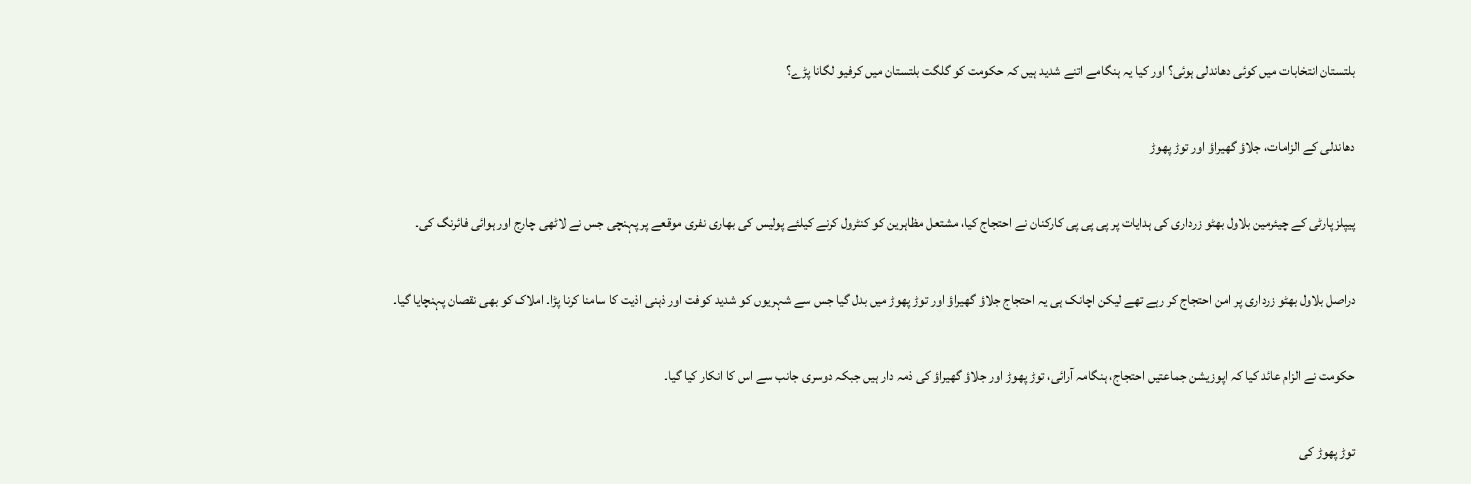بلتستان انتخابات میں کوئی دھاندلی ہوئی؟ اور کیا یہ ہنگامے اتنے شدید ہیں کہ حکومت کو گلگت بلتستان میں کرفیو لگانا پڑے؟

دھاندلی کے الزامات، جلاؤ گھیراؤ اور توڑ پھوڑ

پیپلز پارٹی کے چیئرمین بلاول بھٹو زرداری کی ہدایات پر پی پی پی کارکنان نے احتجاج کیا، مشتعل مظاہرین کو کنٹرول کرنے کیلئے پولیس کی بھاری نفری موقعے پر پہنچی جس نے لاٹھی چارج اور ہوائی فائرنگ کی۔

دراصل بلاول بھٹو زرداری پر امن احتجاج کر رہے تھے لیکن اچانک ہی یہ احتجاج جلاؤ گھیراؤ اور توڑ پھوڑ میں بدل گیا جس سے شہریوں کو شدید کوفت اور ذہنی اذیت کا سامنا کرنا پڑا۔ املاک کو بھی نقصان پہنچایا گیا۔

حکومت نے الزام عائد کیا کہ اپوزیشن جماعتیں احتجاج، ہنگامہ آرائی، توڑ پھوڑ اور جلاؤ گھیراؤ کی ذمہ دار ہیں جبکہ دوسری جانب سے اس کا انکار کیا گیا۔

توڑ پھوڑ کی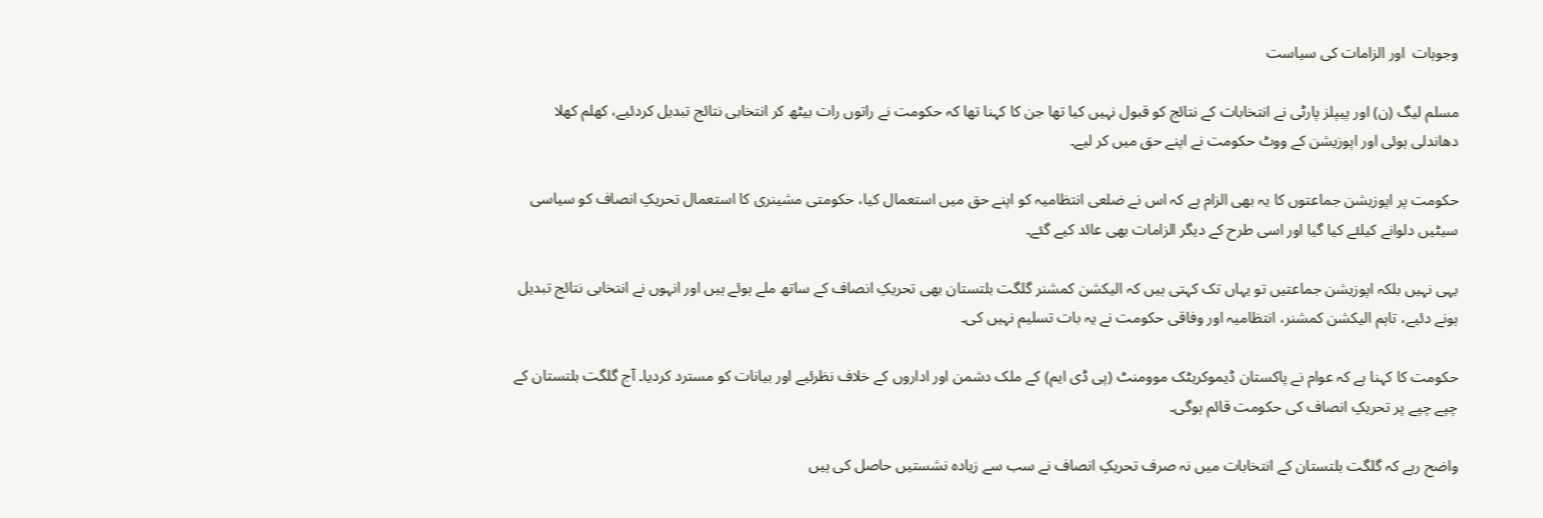وجوہات  اور الزامات کی سیاست

مسلم لیگ (ن) اور پیپلز پارٹی نے انتخابات کے نتائج کو قبول نہیں کیا تھا جن کا کہنا تھا کہ حکومت نے راتوں رات بیٹھ کر انتخابی نتائج تبدیل کردئیے، کھلم کھلا دھاندلی ہوئی اور اپوزیشن کے ووٹ حکومت نے اپنے حق میں کر لیے۔

حکومت پر اپوزیشن جماعتوں کا یہ بھی الزام ہے کہ اس نے ضلعی انتظامیہ کو اپنے حق میں استعمال کیا، حکومتی مشینری کا استعمال تحریکِ انصاف کو سیاسی سیٹیں دلوانے کیلئے کیا گیا اور اسی طرح کے دیگر الزامات بھی عائد کیے گئے۔

یہی نہیں بلکہ اپوزیشن جماعتیں تو یہاں تک کہتی ہیں کہ الیکشن کمشنر گلگت بلتستان بھی تحریکِ انصاف کے ساتھ ملے ہوئے ہیں اور انہوں نے انتخابی نتائج تبدیل ہونے دئیے، تاہم الیکشن کمشنر، انتظامیہ اور وفاقی حکومت نے یہ بات تسلیم نہیں کی۔

حکومت کا کہنا ہے کہ عوام نے پاکستان ڈیموکریٹک موومنٹ (پی ڈی ایم) کے ملک دشمن اور اداروں کے خلاف نظرئیے اور بیانات کو مسترد کردیا۔ آج گلگت بلتستان کے چپے چپے پر تحریکِ انصاف کی حکومت قائم ہوگی۔

واضح رہے کہ گلگت بلتستان کے انتخابات میں نہ صرف تحریکِ انصاف نے سب سے زیادہ نشستیں حاصل کی ہیں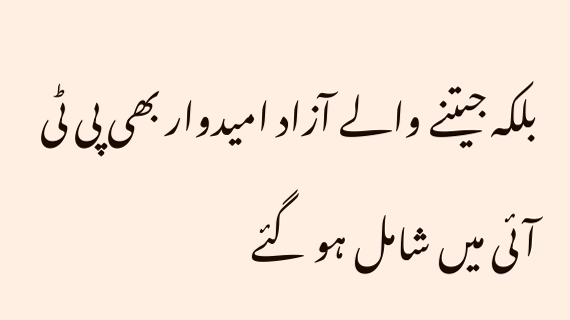بلکہ جیتنے والے آزاد امیدوار بھی پی ٹی آئی میں شامل ہو گئے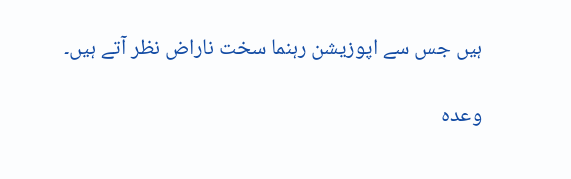ہیں جس سے اپوزیشن رہنما سخت ناراض نظر آتے ہیں۔

وعدہ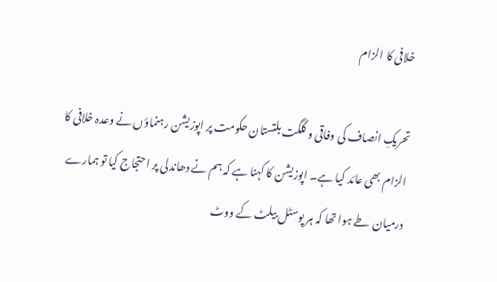خلافی کا الزام

تحریکِ انصاف کی وفاقی و گلگت بلتستان حکومت پر اپوزیشن رہنماؤں نے وعدہ خلافی کا الزام بھی عائد کیا ہے۔ اپوزیشن کا کہنا ہے کہ ہم نے دھاندلی پر احتجاج کیا تو ہمارے درمیان طے ہوا تھا کہ ہر پوسٹل بیلٹ کے ووٹ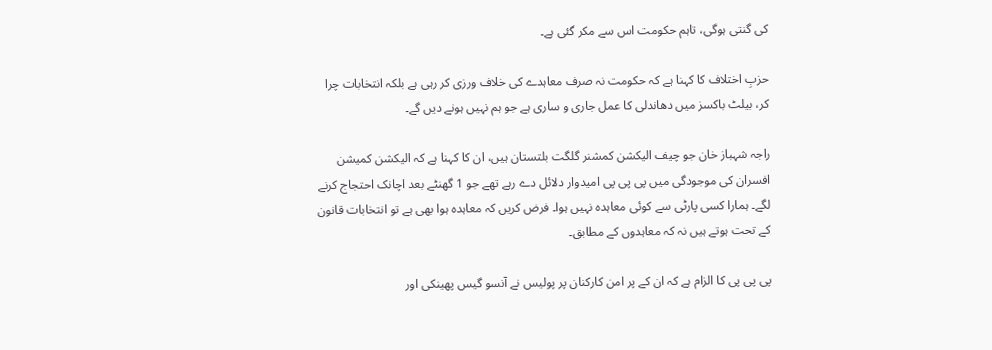کی گنتی ہوگی، تاہم حکومت اس سے مکر گئی ہے۔

حزبِ اختلاف کا کہنا ہے کہ حکومت نہ صرف معاہدے کی خلاف ورزی کر رہی ہے بلکہ انتخابات چرا کر، بیلٹ باکسز میں دھاندلی کا عمل جاری و ساری ہے جو ہم نہیں ہونے دیں گے۔

راجہ شہباز خان جو چیف الیکشن کمشنر گلگت بلتستان ہیں، ان کا کہنا ہے کہ الیکشن کمیشن افسران کی موجودگی میں پی پی پی امیدوار دلائل دے رہے تھے جو 1 گھنٹے بعد اچانک احتجاج کرنے لگے۔ ہمارا کسی پارٹی سے کوئی معاہدہ نہیں ہوا۔ فرض کریں کہ معاہدہ ہوا بھی ہے تو انتخابات قانون کے تحت ہوتے ہیں نہ کہ معاہدوں کے مطابق۔

پی پی پی کا الزام ہے کہ ان کے پر امن کارکنان پر پولیس نے آنسو گیس پھینکی اور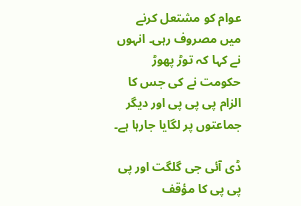عوام کو مشتعل کرنے میں مصروف رہی۔ انہوں نے کہا کہ توڑ پھوڑ حکومت نے کی جس کا الزام پی پی پی اور دیگر جماعتوں پر لگایا جارہا ہے۔

ڈی آئی جی گلگت اور پی پی پی کا مؤقف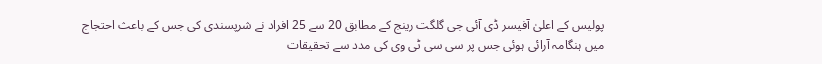پولیس کے اعلیٰ آفیسر ڈی آئی جی گلگت رینج کے مطابق 20 سے 25 افراد نے شرپسندی کی جس کے باعث احتجاج میں ہنگامہ آرائی ہوئی جس پر سی سی ٹی وی کی مدد سے تحقیقات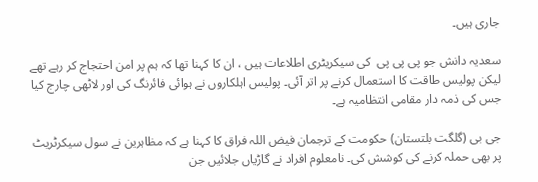جاری ہیں۔

سعدیہ دانش جو پی پی پی  کی سیکریٹری اطلاعات ہیں ، ان کا کہنا تھا کہ ہم پر امن احتجاج کر رہے تھے لیکن پولیس طاقت کا استعمال کرنے پر اتر آئی۔ پولیس اہلکاروں نے ہوائی فائرنگ کی اور لاٹھی چارج کیا جس کی ذمہ دار مقامی انتظامیہ ہے۔

جی بی (گلگت بلتستان) حکومت کے ترجمان فیض اللہ فراق کا کہنا ہے کہ مظاہرین نے سول سیکرٹریٹ پر بھی حملہ کرنے کی کوشش کی۔ نامعلوم افراد نے گاڑیاں جلائیں جن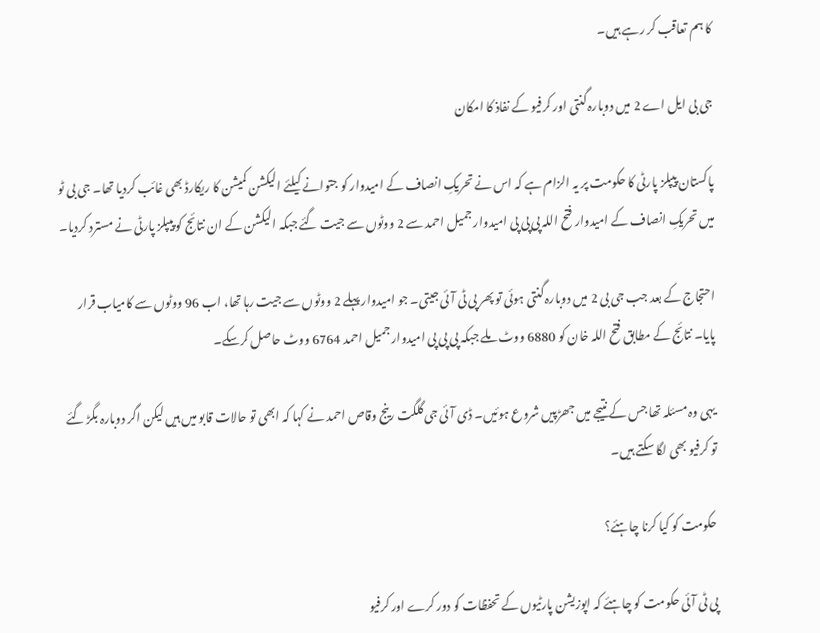کا ہم تعاقب کر رہے ہیں۔

جی بی ایل اے 2 میں دوبارہ گنتی اور کرفیو کے نفاذ کا امکان

پاکستان پیپلز پارٹی کا حکومت پر یہ الزام ہے کہ اس نے تحریکِ انصاف کے امیدوار کو جتوانے کیلئے الیکشن کمیشن کا ریکارڈ بھی غائب کردیا تھا۔ جی بی ٹو میں تحریکِ انصاف کے امیدوار فتح اللہ پی پی پی امیدوار جمیل احمد سے 2 ووٹوں سے جیت گئے جبکہ الیکشن کے ان نتائج کو پیپلز پارٹی نے مسترد کردیا۔

احتجاج کے بعد جب جی بی 2 میں دوبارہ گنتی ہوئی تو پھر پی ٹی آئی جیتی۔ جو امیدوار پہلے 2 ووٹوں سے جیت رہا تھا، اب 96 ووٹوں سے کامیاب قرار پایا۔ نتائج کے مطابق فتح اللہ خان کو 6880 ووٹ ملے جبکہ پی پی پی امیدوار جمیل احمد 6764 ووٹ حاصل کرسکے۔

یہی وہ مسئلہ تھا جس کے نتیجے میں جھڑپیں شروع ہوئیں۔ ڈی آئی جی گلگت رینج وقاص احمد نے کہا کہ ابھی تو حالات قابو میں ہیں لیکن اگر دوبارہ بگڑ گئے تو کرفیو بھی لگا سکتے ہیں۔

حکومت کو کیا کرنا چاہئے؟

پی ٹی آئی حکومت کو چاہئے کہ اپوزیشن پارٹیوں کے تحفظات کو دور کرے اور کرفیو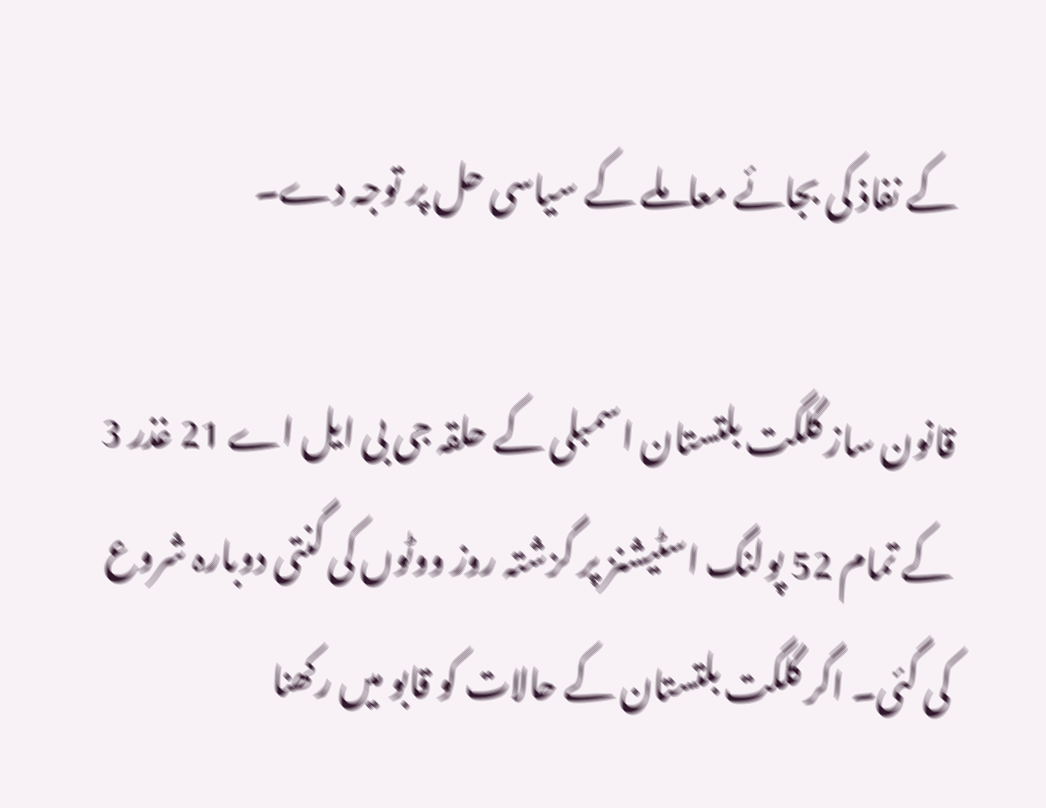کے نفاذ کی بجائے معاملے کے سیاسی حل پر توجہ دے۔

قانون ساز گلگت بلتستان اسمبلی کے حلقہ جی بی ایل اے 21 غذر 3 کے تمام 52 پولنگ اسٹیشنز پر گزشتہ روز ووٹوں کی گنتی دوبارہ شروع کی گئی۔ اگر گلگت بلتستان کے حالات کو قابو میں رکھنا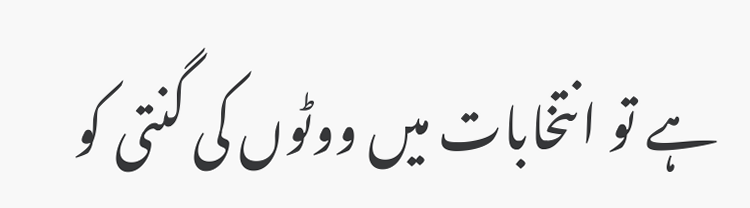ہے تو انتخابات میں ووٹوں کی گنتی کو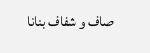صاف و شفاف بنانا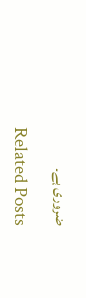ضروری ہے۔

Related Posts